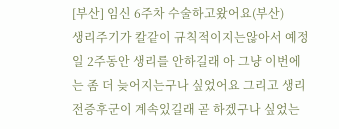[부산] 임신 6주차 수술하고왔어요(부산)
생리주기가 칼같이 규칙적이지는않아서 예정일 2주동안 생리를 안하길래 아 그냥 이번에는 좀 더 늦어지는구나 싶었어요 그리고 생리전증후군이 계속있길래 곧 하겠구나 싶었는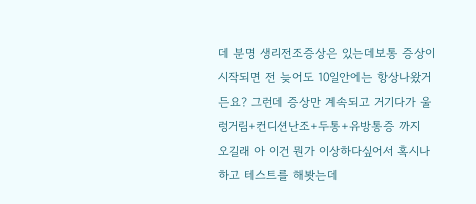데 분명 생리전조증상은 있는데보통 증상이 시작되면 전 늦어도 10일안에는 항상나왔거든요? 그런데 증상만 계속되고 거기다가 울렁거림+컨디션난조+두통+유방통증 까지
오길래 아 이건 뭔가 이상하다싶어서 혹시나하고 테스트를 해봣는데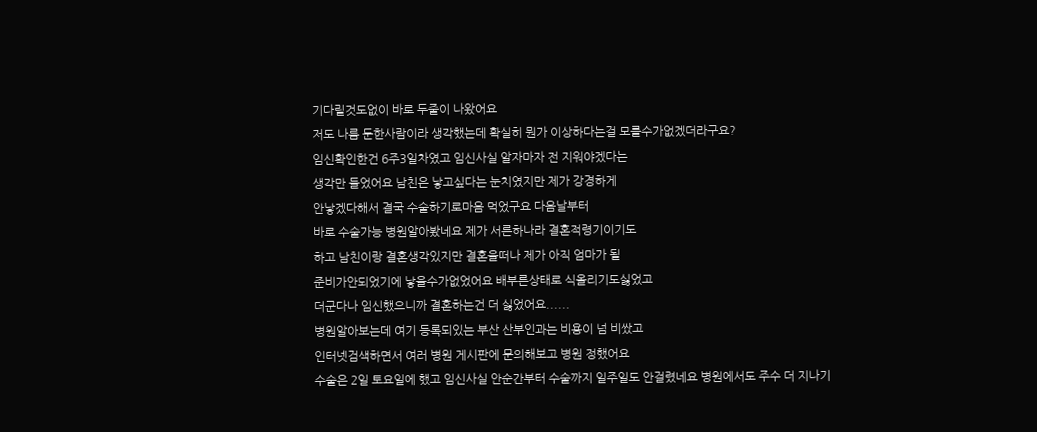기다릴것도없이 바로 두줄이 나왔어요
저도 나름 둔한사람이라 생각했는데 확실히 뭔가 이상하다는걸 모를수가없겠더라구요?
임신확인한건 6주3일차였고 임신사실 알자마자 전 지워야겠다는
생각만 들었어요 남친은 낳고싶다는 눈치였지만 제가 강경하게
안낳겠다해서 결국 수술하기로마음 먹었구요 다음날부터
바로 수술가능 병원알아봤네요 제가 서른하나라 결혼적령기이기도
하고 남친이랑 결혼생각있지만 결혼을떠나 제가 아직 엄마가 될
준비가안되었기에 낳을수가없었어요 배부른상태로 식올리기도싫었고
더군다나 임신했으니까 결혼하는건 더 싫었어요......
병원알아보는데 여기 등록되있는 부산 산부인과는 비용이 넘 비쌌고
인터넷검색하면서 여러 병원 게시판에 문의해보고 병원 정했어요
수술은 2일 토요일에 했고 임신사실 안순간부터 수술까지 일주일도 안걸렸네요 병원에서도 주수 더 지나기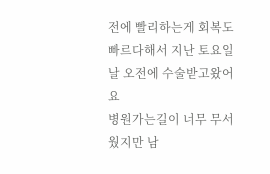전에 빨리하는게 회복도 빠르다해서 지난 토요일날 오전에 수술받고왔어요
병원가는길이 너무 무서웠지만 남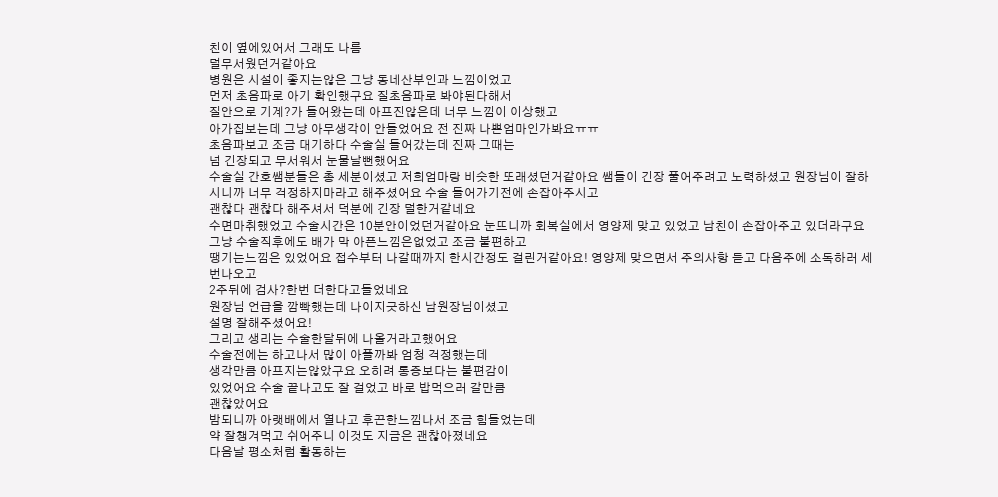친이 옆에있어서 그래도 나름
덜무서웠던거같아요
병원은 시설이 좋지는않은 그냥 동네산부인과 느낌이었고
먼저 초음파로 아기 확인했구요 질초음파로 봐야된다해서
질안으로 기계?가 들어왔는데 아프진않은데 너무 느낌이 이상했고
아가집보는데 그냥 아무생각이 안들었어요 전 진짜 나쁜엄마인가봐요ㅠㅠ
초음파보고 조금 대기하다 수술실 들어갔는데 진짜 그때는
넘 긴장되고 무서워서 눈물날뻔했어요
수술실 간호쌤분들은 총 세분이셨고 저희엄마랑 비슷한 또래셨던거같아요 쌤들이 긴장 풀어주려고 노력하셨고 원장님이 잘하시니까 너무 걱정하지마라고 해주셨어요 수술 들어가기전에 손잡아주시고
괜찮다 괜찮다 해주셔서 덕분에 긴장 덜한거같네요
수면마취했었고 수술시간은 10분안이었던거같아요 눈뜨니까 회복실에서 영양제 맞고 있었고 남친이 손잡아주고 있더라구요
그냥 수술직후에도 배가 막 아픈느낌은없었고 조금 불편하고
땡기는느낌은 있었어요 접수부터 나갈때까지 한시간정도 걸린거같아요! 영양제 맞으면서 주의사항 듣고 다음주에 소독하러 세번나오고
2주뒤에 검사?한번 더한다고들었네요
원장님 언급을 깜빡했는데 나이지긋하신 남원장님이셨고
설명 잘해주셨어요!
그리고 생리는 수술한달뒤에 나올거라고했어요
수술전에는 하고나서 많이 아플까봐 엄청 걱정했는데
생각만큼 아프지는않았구요 오히려 통증보다는 불편감이
있었어요 수술 끝나고도 잘 걸었고 바로 밥먹으러 갈만큼
괜찮았어요
밤되니까 아랫배에서 열나고 후끈한느낌나서 조금 힘들었는데
약 잘챙겨먹고 쉬어주니 이것도 지금은 괜찮아졌네요
다음날 평소처럼 활동하는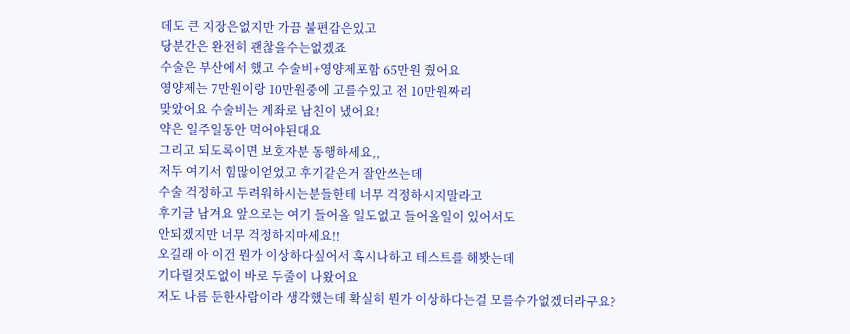데도 큰 지장은없지만 가끔 불편감은있고
당분간은 완전히 괜찮을수는없겠죠
수술은 부산에서 했고 수술비+영양제포함 65만원 줬어요
영양제는 7만원이랑 10만원중에 고를수있고 전 10만원짜리
맞았어요 수술비는 계좌로 남친이 냈어요!
약은 일주일동안 먹어야된대요
그리고 되도록이면 보호자분 동행하세요,,
저두 여기서 힘많이얻었고 후기같은거 잘안쓰는데
수술 걱정하고 두려워하시는분들한테 너무 걱정하시지말라고
후기글 남겨요 앞으로는 여기 들어올 일도없고 들어올일이 있어서도
안되겠지만 너무 걱정하지마세요!!
오길래 아 이건 뭔가 이상하다싶어서 혹시나하고 테스트를 해봣는데
기다릴것도없이 바로 두줄이 나왔어요
저도 나름 둔한사람이라 생각했는데 확실히 뭔가 이상하다는걸 모를수가없겠더라구요?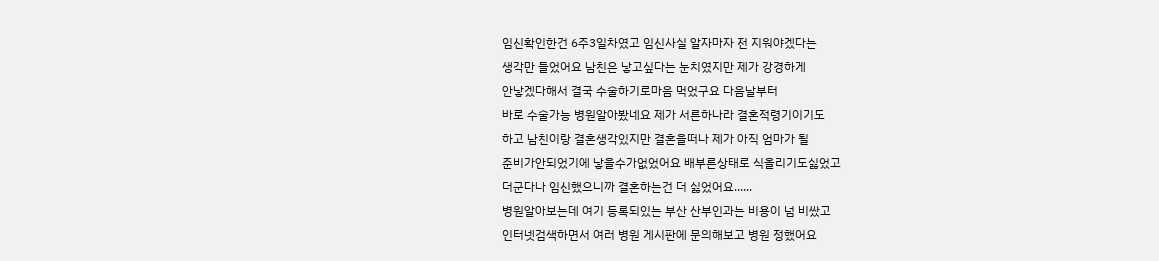임신확인한건 6주3일차였고 임신사실 알자마자 전 지워야겠다는
생각만 들었어요 남친은 낳고싶다는 눈치였지만 제가 강경하게
안낳겠다해서 결국 수술하기로마음 먹었구요 다음날부터
바로 수술가능 병원알아봤네요 제가 서른하나라 결혼적령기이기도
하고 남친이랑 결혼생각있지만 결혼을떠나 제가 아직 엄마가 될
준비가안되었기에 낳을수가없었어요 배부른상태로 식올리기도싫었고
더군다나 임신했으니까 결혼하는건 더 싫었어요......
병원알아보는데 여기 등록되있는 부산 산부인과는 비용이 넘 비쌌고
인터넷검색하면서 여러 병원 게시판에 문의해보고 병원 정했어요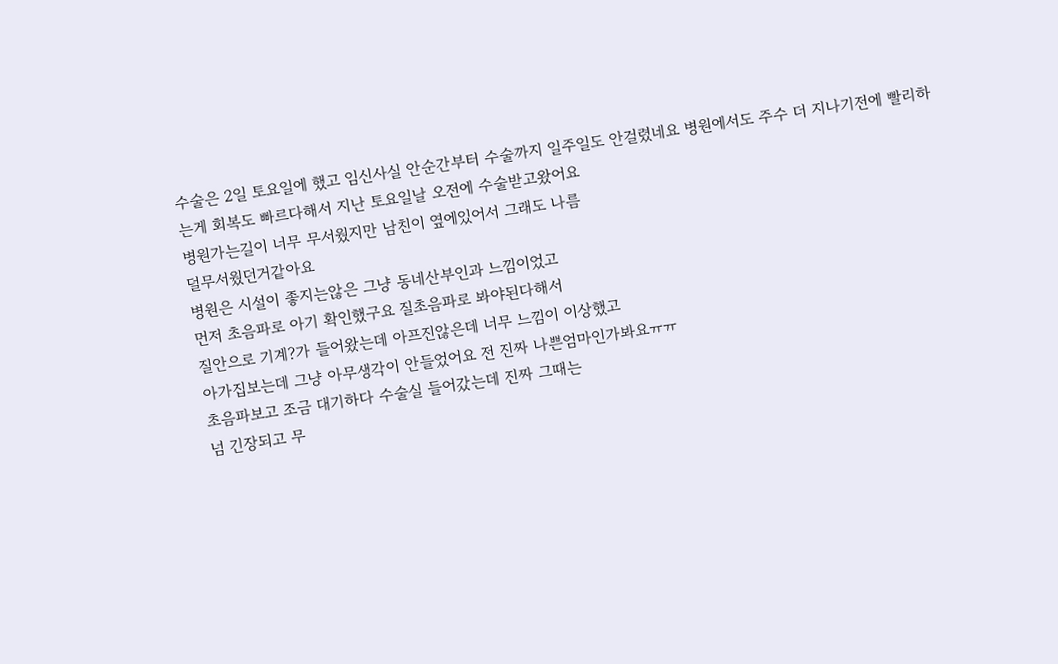수술은 2일 토요일에 했고 임신사실 안순간부터 수술까지 일주일도 안걸렸네요 병원에서도 주수 더 지나기전에 빨리하는게 회복도 빠르다해서 지난 토요일날 오전에 수술받고왔어요
병원가는길이 너무 무서웠지만 남친이 옆에있어서 그래도 나름
덜무서웠던거같아요
병원은 시설이 좋지는않은 그냥 동네산부인과 느낌이었고
먼저 초음파로 아기 확인했구요 질초음파로 봐야된다해서
질안으로 기계?가 들어왔는데 아프진않은데 너무 느낌이 이상했고
아가집보는데 그냥 아무생각이 안들었어요 전 진짜 나쁜엄마인가봐요ㅠㅠ
초음파보고 조금 대기하다 수술실 들어갔는데 진짜 그때는
넘 긴장되고 무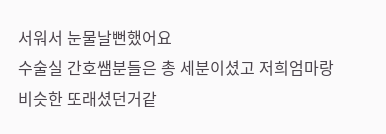서워서 눈물날뻔했어요
수술실 간호쌤분들은 총 세분이셨고 저희엄마랑 비슷한 또래셨던거같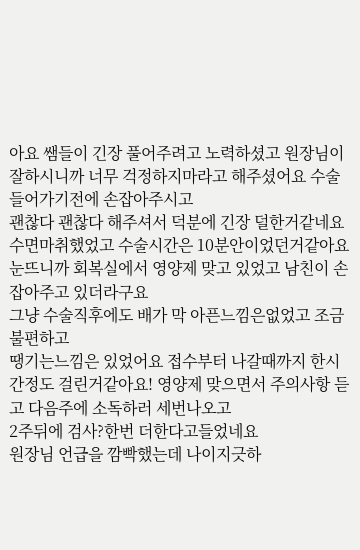아요 쌤들이 긴장 풀어주려고 노력하셨고 원장님이 잘하시니까 너무 걱정하지마라고 해주셨어요 수술 들어가기전에 손잡아주시고
괜찮다 괜찮다 해주셔서 덕분에 긴장 덜한거같네요
수면마취했었고 수술시간은 10분안이었던거같아요 눈뜨니까 회복실에서 영양제 맞고 있었고 남친이 손잡아주고 있더라구요
그냥 수술직후에도 배가 막 아픈느낌은없었고 조금 불편하고
땡기는느낌은 있었어요 접수부터 나갈때까지 한시간정도 걸린거같아요! 영양제 맞으면서 주의사항 듣고 다음주에 소독하러 세번나오고
2주뒤에 검사?한번 더한다고들었네요
원장님 언급을 깜빡했는데 나이지긋하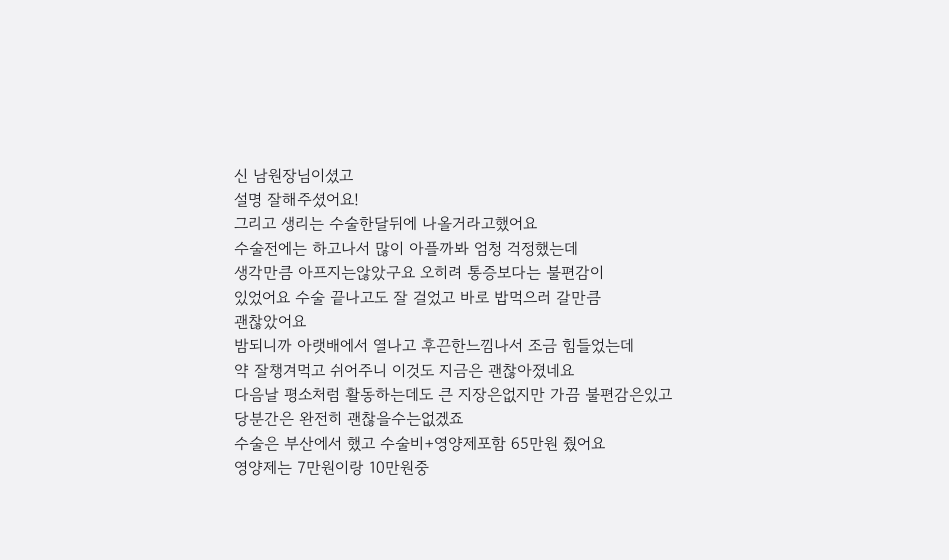신 남원장님이셨고
설명 잘해주셨어요!
그리고 생리는 수술한달뒤에 나올거라고했어요
수술전에는 하고나서 많이 아플까봐 엄청 걱정했는데
생각만큼 아프지는않았구요 오히려 통증보다는 불편감이
있었어요 수술 끝나고도 잘 걸었고 바로 밥먹으러 갈만큼
괜찮았어요
밤되니까 아랫배에서 열나고 후끈한느낌나서 조금 힘들었는데
약 잘챙겨먹고 쉬어주니 이것도 지금은 괜찮아졌네요
다음날 평소처럼 활동하는데도 큰 지장은없지만 가끔 불편감은있고
당분간은 완전히 괜찮을수는없겠죠
수술은 부산에서 했고 수술비+영양제포함 65만원 줬어요
영양제는 7만원이랑 10만원중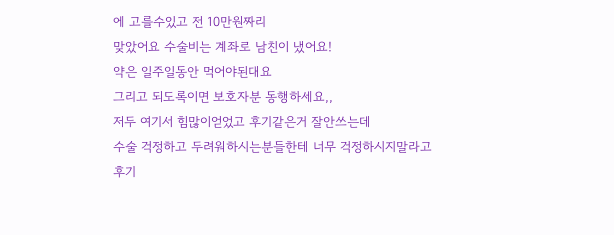에 고를수있고 전 10만원짜리
맞았어요 수술비는 계좌로 남친이 냈어요!
약은 일주일동안 먹어야된대요
그리고 되도록이면 보호자분 동행하세요,,
저두 여기서 힘많이얻었고 후기같은거 잘안쓰는데
수술 걱정하고 두려워하시는분들한테 너무 걱정하시지말라고
후기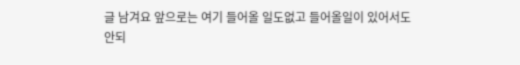글 남겨요 앞으로는 여기 들어올 일도없고 들어올일이 있어서도
안되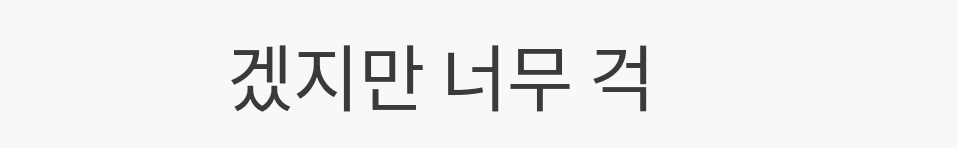겠지만 너무 걱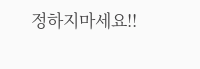정하지마세요!!